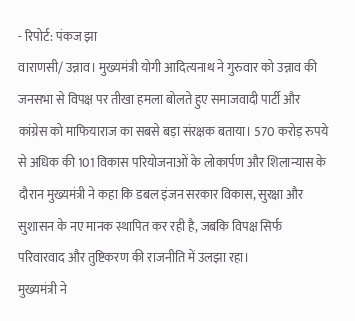- रिपोर्ट: पंकज झा
वाराणसी/ उन्नाव। मुख्यमंत्री योगी आदित्यनाथ ने गुरुवार को उन्नाव की जनसभा से विपक्ष पर तीखा हमला बोलते हुए समाजवादी पार्टी और कांग्रेस को माफियाराज का सबसे बड़ा संरक्षक बताया। 570 करोड़ रुपये से अधिक की 101 विकास परियोजनाओं के लोकार्पण और शिलान्यास के दौरान मुख्यमंत्री ने कहा कि डबल इंजन सरकार विकास, सुरक्षा और सुशासन के नए मानक स्थापित कर रही है, जबकि विपक्ष सिर्फ परिवारवाद और तुष्टिकरण की राजनीति में उलझा रहा।
मुख्यमंत्री ने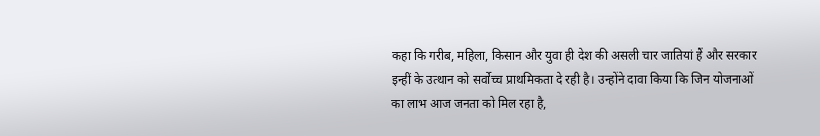कहा कि गरीब, महिला, किसान और युवा ही देश की असली चार जातियां हैं और सरकार इन्हीं के उत्थान को सर्वोच्च प्राथमिकता दे रही है। उन्होंने दावा किया कि जिन योजनाओं का लाभ आज जनता को मिल रहा है,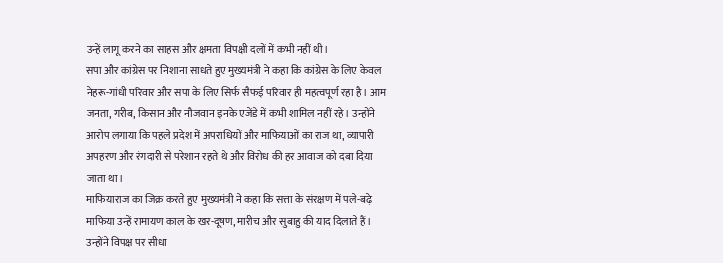उन्हें लागू करने का साहस और क्षमता विपक्षी दलों में कभी नहीं थी।
सपा और कांग्रेस पर निशाना साधते हुए मुख्यमंत्री ने कहा कि कांग्रेस के लिए केवल नेहरू-गांधी परिवार और सपा के लिए सिर्फ सैफई परिवार ही महत्वपूर्ण रहा है। आम जनता, गरीब, किसान और नौजवान इनके एजेंडे में कभी शामिल नहीं रहे। उन्होंने आरोप लगाया कि पहले प्रदेश में अपराधियों और माफियाओं का राज था, व्यापारी अपहरण और रंगदारी से परेशान रहते थे और विरोध की हर आवाज को दबा दिया जाता था।
माफियाराज का जिक्र करते हुए मुख्यमंत्री ने कहा कि सत्ता के संरक्षण में पले-बढ़े माफिया उन्हें रामायण काल के खर-दूषण, मारीच और सुबाहु की याद दिलाते हैं। उन्होंने विपक्ष पर सीधा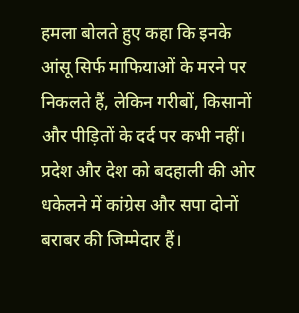हमला बोलते हुए कहा कि इनके आंसू सिर्फ माफियाओं के मरने पर निकलते हैं, लेकिन गरीबों, किसानों और पीड़ितों के दर्द पर कभी नहीं। प्रदेश और देश को बदहाली की ओर धकेलने में कांग्रेस और सपा दोनों बराबर की जिम्मेदार हैं।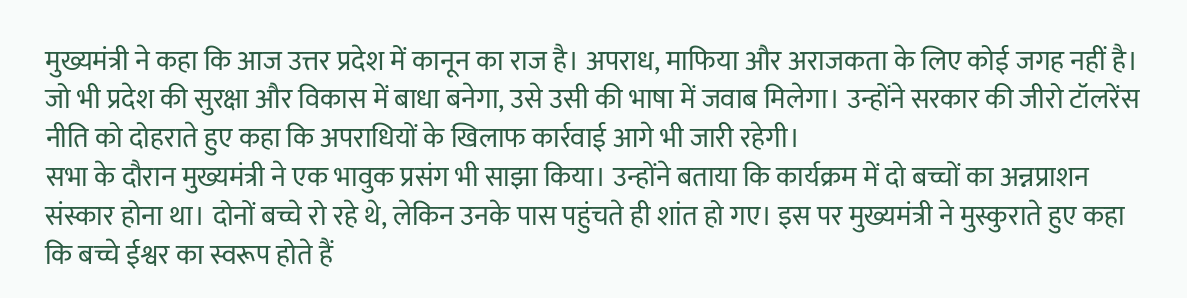मुख्यमंत्री ने कहा कि आज उत्तर प्रदेश में कानून का राज है। अपराध, माफिया और अराजकता के लिए कोई जगह नहीं है। जो भी प्रदेश की सुरक्षा और विकास में बाधा बनेगा, उसे उसी की भाषा में जवाब मिलेगा। उन्होंने सरकार की जीरो टॉलरेंस नीति को दोहराते हुए कहा कि अपराधियों के खिलाफ कार्रवाई आगे भी जारी रहेगी।
सभा के दौरान मुख्यमंत्री ने एक भावुक प्रसंग भी साझा किया। उन्होंने बताया कि कार्यक्रम में दो बच्चों का अन्नप्राशन संस्कार होना था। दोनों बच्चे रो रहे थे, लेकिन उनके पास पहुंचते ही शांत हो गए। इस पर मुख्यमंत्री ने मुस्कुराते हुए कहा कि बच्चे ईश्वर का स्वरूप होते हैं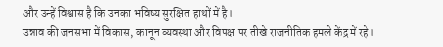और उन्हें विश्वास है कि उनका भविष्य सुरक्षित हाथों में है।
उन्नाव की जनसभा में विकास, कानून व्यवस्था और विपक्ष पर तीखे राजनीतिक हमले केंद्र में रहे।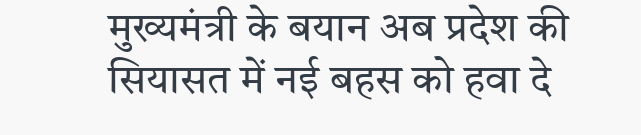मुख्यमंत्री के बयान अब प्रदेश की सियासत में नई बहस को हवा दे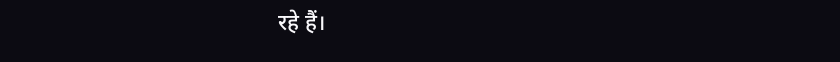रहे हैं।